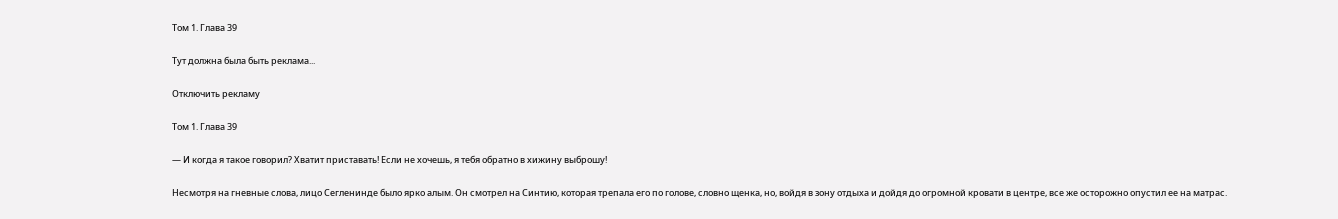Том 1. Глава 39

Тут должна была быть реклама...

Отключить рекламу

Том 1. Глава 39

— И когда я такое говорил? Хватит приставать! Если не хочешь, я тебя обратно в хижину выброшу!

Несмотря на гневные слова, лицо Сегленинде было ярко алым. Он смотрел на Синтию, которая трепала его по голове, словно щенка, но, войдя в зону отдыха и дойдя до огромной кровати в центре, все же осторожно опустил ее на матрас.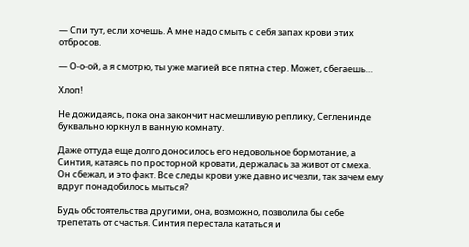— Спи тут, если хочешь. А мне надо смыть с себя запах крови этих отбросов.

— О-о-ой, а я смотрю, ты уже магией все пятна стер. Может, сбегаешь…

Хлоп!

Не дожидаясь, пока она закончит насмешливую реплику, Сегленинде буквально юркнул в ванную комнату.

Даже оттуда еще долго доносилось его недовольное бормотание, а Синтия, катаясь по просторной кровати, держалась за живот от смеха. Он сбежал, и это факт. Все следы крови уже давно исчезли, так зачем ему вдруг понадобилось мыться?

Будь обстоятельства другими, она, возможно, позволила бы себе трепетать от счастья. Синтия перестала кататься и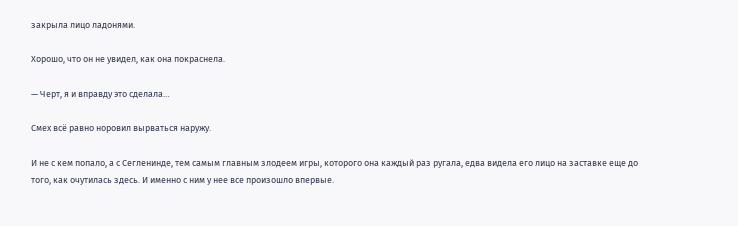закрыла лицо ладонями.

Хорошо, что он не увидел, как она покраснела.

— Черт, я и вправду это сделала…

Смех всё равно норовил вырваться наружу.

И не с кем попало, а с Сегленинде, тем самым главным злодеем игры, которого она каждый раз ругала, едва видела его лицо на заставке еще до того, как очутилась здесь. И именно с ним у нее все произошло впервые.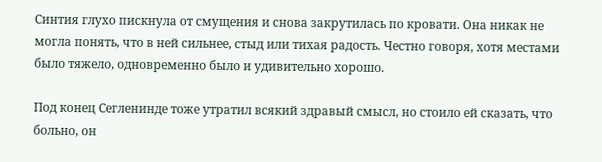Синтия глухо пискнула от смущения и снова закрутилась по кровати. Она никак не могла понять, что в ней сильнее, стыд или тихая радость. Честно говоря, хотя местами было тяжело, одновременно было и удивительно хорошо.

Под конец Сегленинде тоже утратил всякий здравый смысл, но стоило ей сказать, что больно, он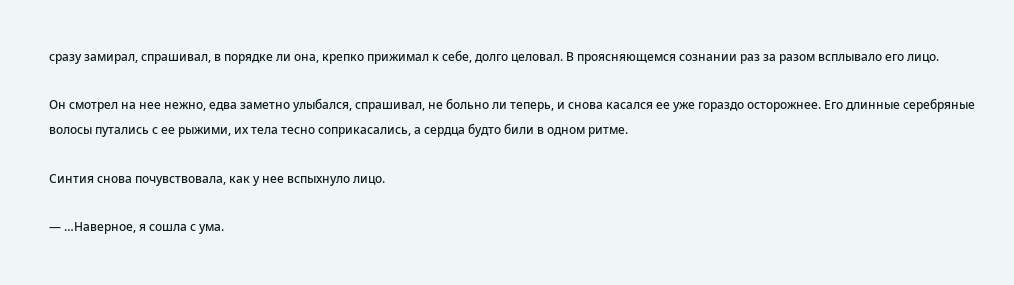сразу замирал, спрашивал, в порядке ли она, крепко прижимал к себе, долго целовал. В проясняющемся сознании раз за разом всплывало его лицо.

Он смотрел на нее нежно, едва заметно улыбался, спрашивал, не больно ли теперь, и снова касался ее уже гораздо осторожнее. Его длинные серебряные волосы путались с ее рыжими, их тела тесно соприкасались, а сердца будто били в одном ритме.

Синтия снова почувствовала, как у нее вспыхнуло лицо.

— …Наверное, я сошла с ума.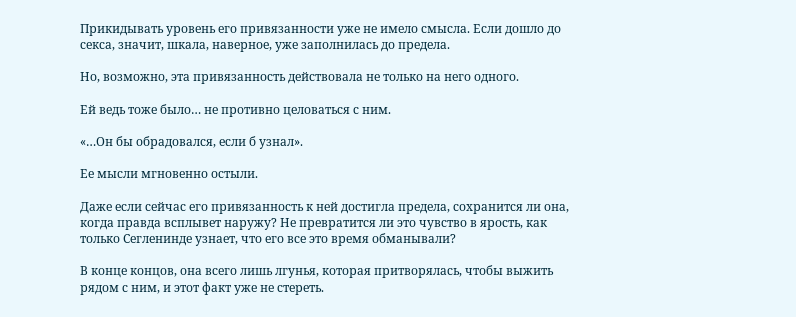Прикидывать уровень его привязанности уже не имело смысла. Если дошло до секса, значит, шкала, наверное, уже заполнилась до предела.

Но, возможно, эта привязанность действовала не только на него одного.

Ей ведь тоже было… не противно целоваться с ним.

«…Он бы обрадовался, если б узнал».

Ее мысли мгновенно остыли.

Даже если сейчас его привязанность к ней достигла предела, сохранится ли она, когда правда всплывет наружу? Не превратится ли это чувство в ярость, как только Сегленинде узнает, что его все это время обманывали?

В конце концов, она всего лишь лгунья, которая притворялась, чтобы выжить рядом с ним, и этот факт уже не стереть.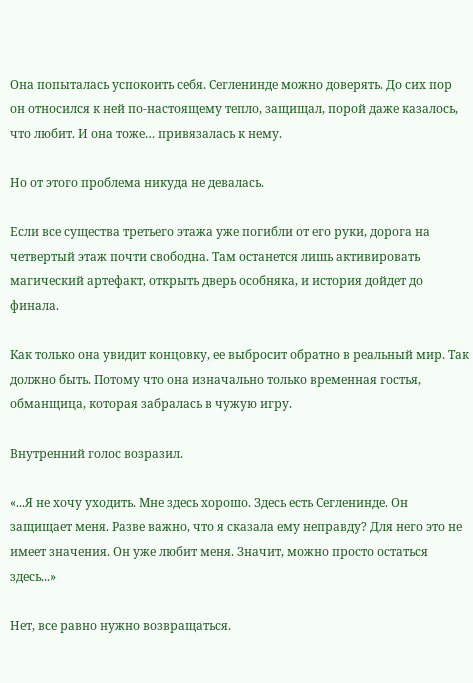Она попыталась успокоить себя. Сегленинде можно доверять. До сих пор он относился к ней по-настоящему тепло, защищал, порой даже казалось, что любит. И она тоже… привязалась к нему.

Но от этого проблема никуда не девалась.

Если все существа третьего этажа уже погибли от его руки, дорога на четвертый этаж почти свободна. Там останется лишь активировать магический артефакт, открыть дверь особняка, и история дойдет до финала.

Как только она увидит концовку, ее выбросит обратно в реальный мир. Так должно быть. Потому что она изначально только временная гостья, обманщица, которая забралась в чужую игру.

Внутренний голос возразил.

«...Я не хочу уходить. Мне здесь хорошо. Здесь есть Сегленинде. Он защищает меня. Разве важно, что я сказала ему неправду? Для него это не имеет значения. Он уже любит меня. Значит, можно просто остаться здесь...»

Нет, все равно нужно возвращаться.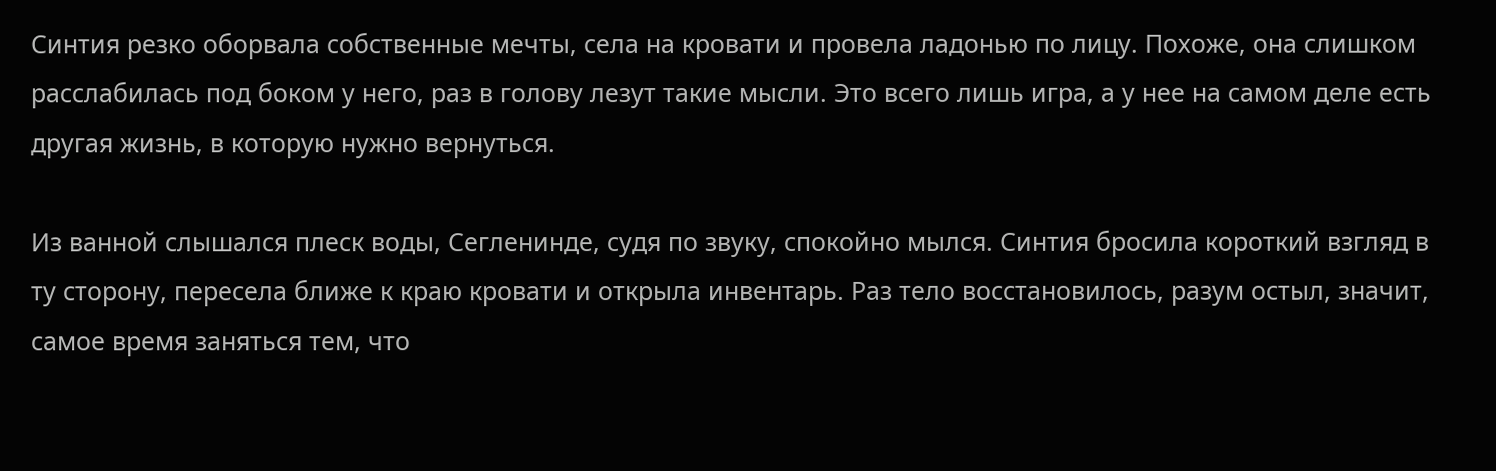Синтия резко оборвала собственные мечты, села на кровати и провела ладонью по лицу. Похоже, она слишком расслабилась под боком у него, раз в голову лезут такие мысли. Это всего лишь игра, а у нее на самом деле есть другая жизнь, в которую нужно вернуться.

Из ванной слышался плеск воды, Сегленинде, судя по звуку, спокойно мылся. Синтия бросила короткий взгляд в ту сторону, пересела ближе к краю кровати и открыла инвентарь. Раз тело восстановилось, разум остыл, значит, самое время заняться тем, что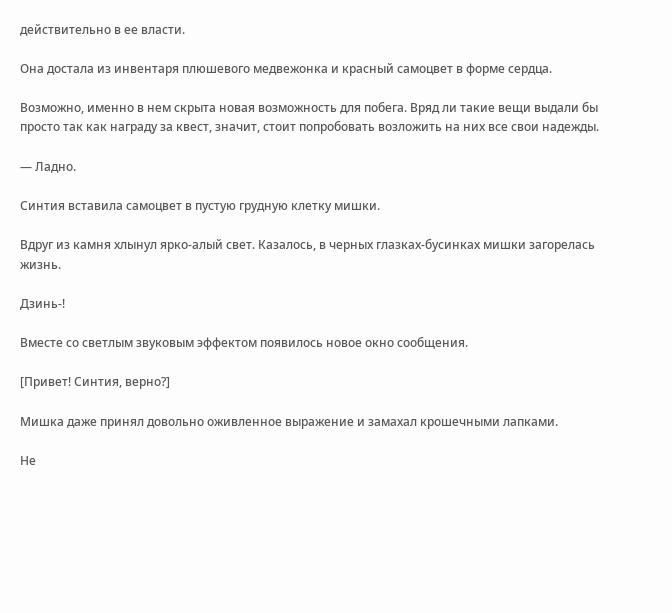действительно в ее власти.

Она достала из инвентаря плюшевого медвежонка и красный самоцвет в форме сердца.

Возможно, именно в нем скрыта новая возможность для побега. Вряд ли такие вещи выдали бы просто так как награду за квест, значит, стоит попробовать возложить на них все свои надежды.

— Ладно.

Синтия вставила самоцвет в пустую грудную клетку мишки.

Вдруг из камня хлынул ярко-алый свет. Казалось, в черных глазках-бусинках мишки загорелась жизнь.

Дзинь-!

Вместе со светлым звуковым эффектом появилось новое окно сообщения.

[Привет! Синтия, верно?]

Мишка даже принял довольно оживленное выражение и замахал крошечными лапками.

Не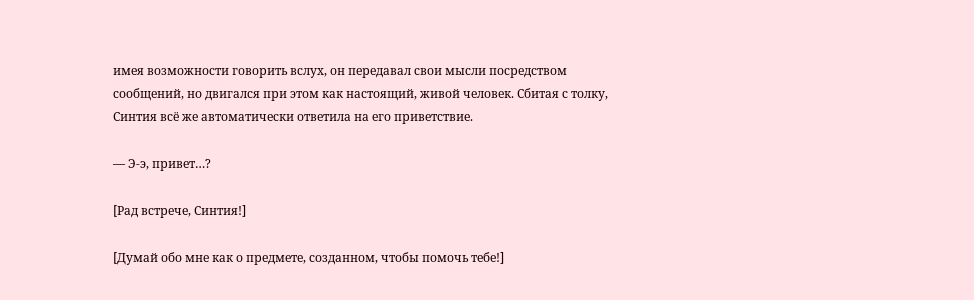имея возможности говорить вслух, он передавал свои мысли посредством сообщений, но двигался при этом как настоящий, живой человек. Сбитая с толку, Синтия всё же автоматически ответила на его приветствие.

— Э-э, привет…?

[Рад встрече, Синтия!]

[Думай обо мне как о предмете, созданном, чтобы помочь тебе!]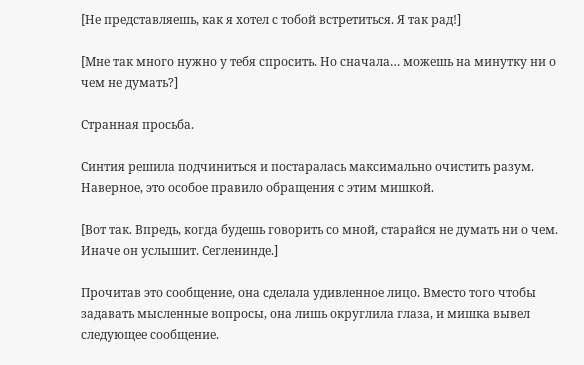[Не представляешь, как я хотел с тобой встретиться. Я так рад!]

[Мне так много нужно у тебя спросить. Но сначала… можешь на минутку ни о чем не думать?]

Странная просьба.

Синтия решила подчиниться и постаралась максимально очистить разум. Наверное, это особое правило обращения с этим мишкой.

[Вот так. Впредь, когда будешь говорить со мной, старайся не думать ни о чем. Иначе он услышит. Сегленинде.]

Прочитав это сообщение, она сделала удивленное лицо. Вместо того чтобы задавать мысленные вопросы, она лишь округлила глаза, и мишка вывел следующее сообщение.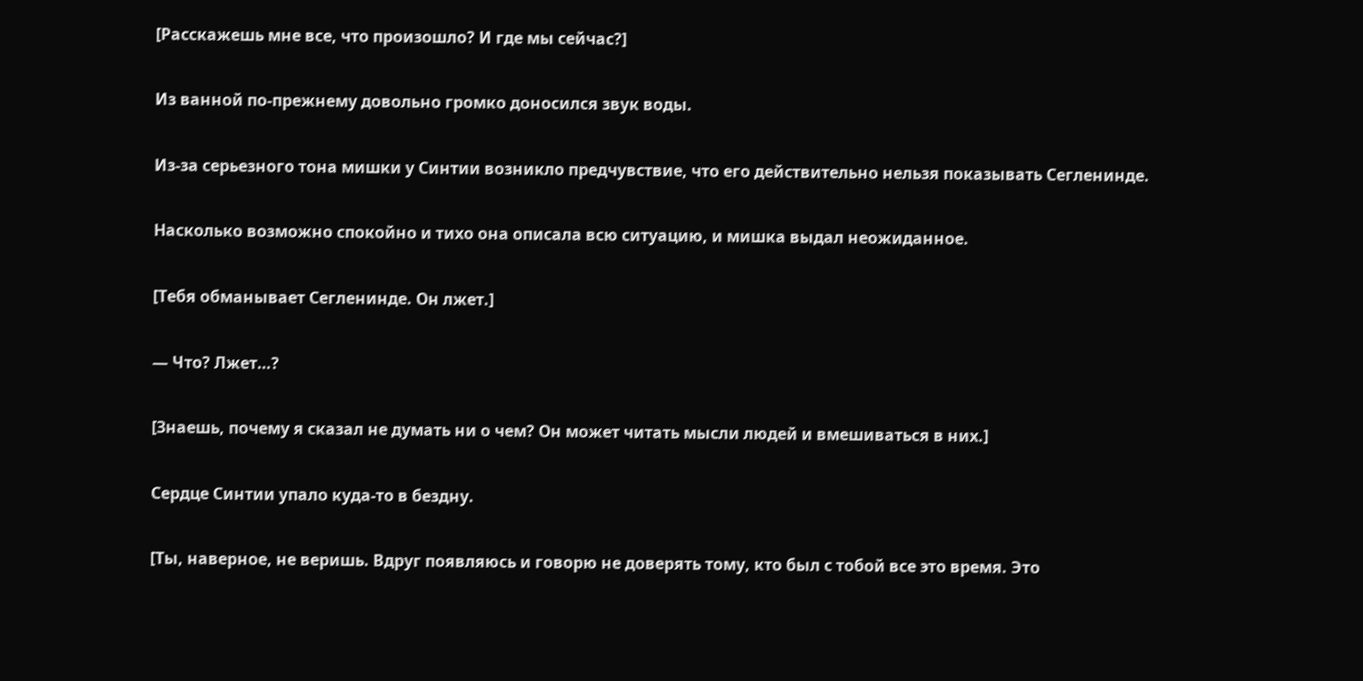[Расскажешь мне все, что произошло? И где мы сейчас?]

Из ванной по-прежнему довольно громко доносился звук воды.

Из-за серьезного тона мишки у Синтии возникло предчувствие, что его действительно нельзя показывать Сегленинде.

Насколько возможно спокойно и тихо она описала всю ситуацию, и мишка выдал неожиданное.

[Тебя обманывает Сегленинде. Он лжет.]

— Что? Лжет…?

[Знаешь, почему я сказал не думать ни о чем? Он может читать мысли людей и вмешиваться в них.]

Сердце Синтии упало куда-то в бездну.

[Ты, наверное, не веришь. Вдруг появляюсь и говорю не доверять тому, кто был с тобой все это время. Это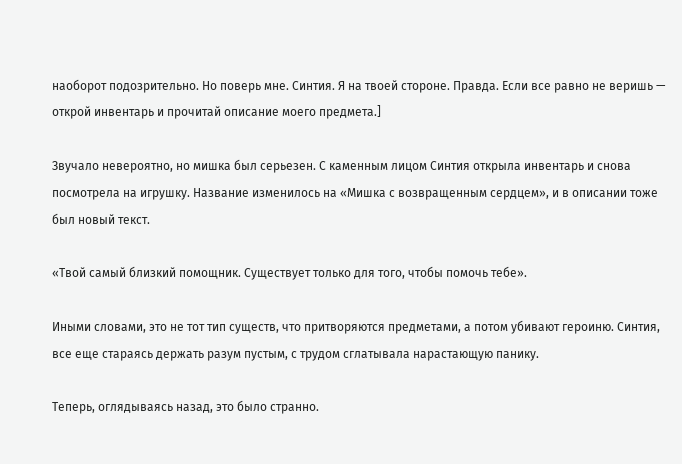наоборот подозрительно. Но поверь мне. Синтия. Я на твоей стороне. Правда. Если все равно не веришь — открой инвентарь и прочитай описание моего предмета.]

Звучало невероятно, но мишка был серьезен. С каменным лицом Синтия открыла инвентарь и снова посмотрела на игрушку. Название изменилось на «Мишка с возвращенным сердцем», и в описании тоже был новый текст.

«Твой самый близкий помощник. Существует только для того, чтобы помочь тебе».

Иными словами, это не тот тип существ, что притворяются предметами, а потом убивают героиню. Синтия, все еще стараясь держать разум пустым, с трудом сглатывала нарастающую панику.

Теперь, оглядываясь назад, это было странно.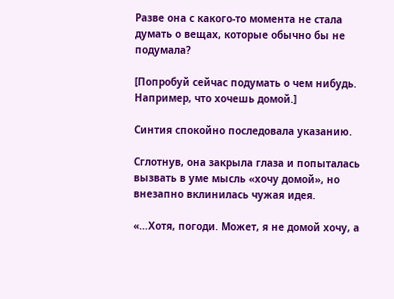Разве она с какого-то момента не стала думать о вещах, которые обычно бы не подумала?

[Попробуй сейчас подумать о чем нибудь. Например, что хочешь домой.]

Синтия спокойно последовала указанию.

Сглотнув, она закрыла глаза и попыталась вызвать в уме мысль «хочу домой», но внезапно вклинилась чужая идея.

«…Хотя, погоди. Может, я не домой хочу, а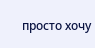просто хочу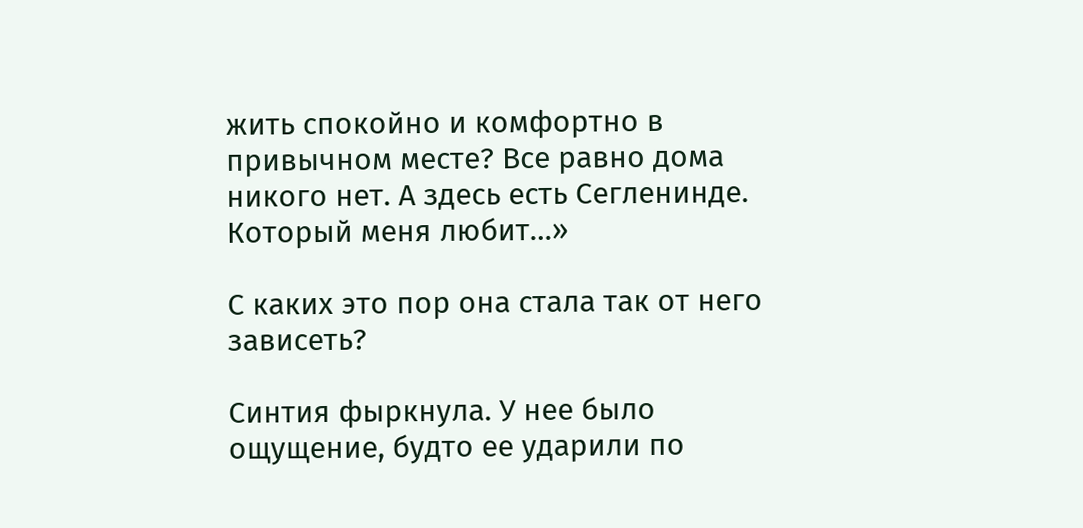жить спокойно и комфортно в привычном месте? Все равно дома никого нет. А здесь есть Сегленинде. Который меня любит…»

С каких это пор она стала так от него зависеть?

Синтия фыркнула. У нее было ощущение, будто ее ударили по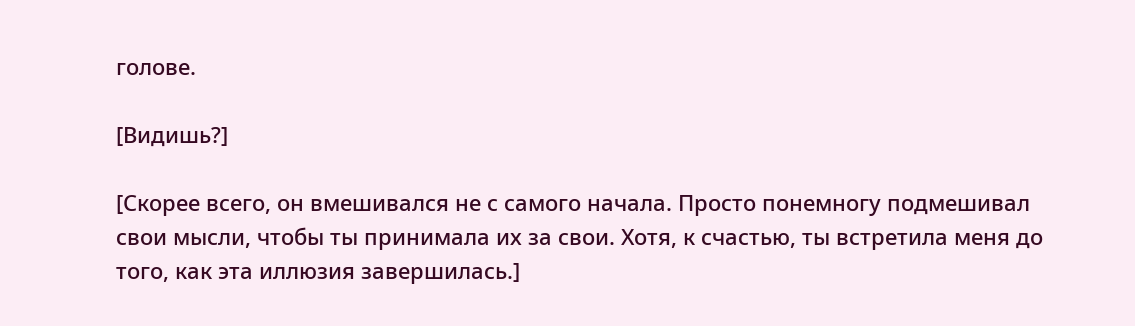голове.

[Видишь?]

[Скорее всего, он вмешивался не с самого начала. Просто понемногу подмешивал свои мысли, чтобы ты принимала их за свои. Хотя, к счастью, ты встретила меня до того, как эта иллюзия завершилась.]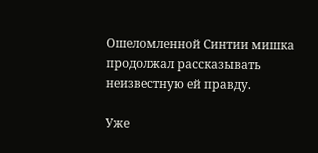Ошеломленной Синтии мишка продолжал рассказывать неизвестную ей правду.

Уже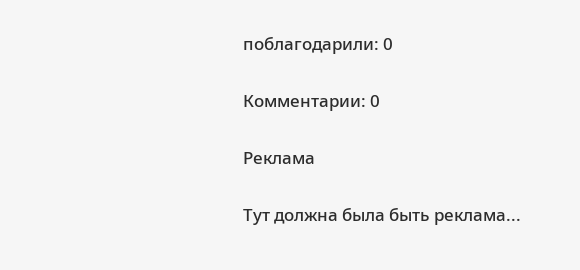поблагодарили: 0

Комментарии: 0

Реклама

Тут должна была быть реклама...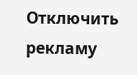Отключить рекламу